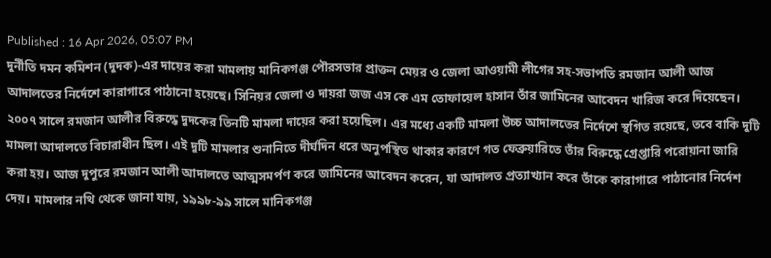Published : 16 Apr 2026, 05:07 PM
দুর্নীতি দমন কমিশন (দুদক)-এর দায়ের করা মামলায় মানিকগঞ্জ পৌরসভার প্রাক্তন মেয়র ও জেলা আওয়ামী লীগের সহ-সভাপতি রমজান আলী আজ আদালতের নির্দেশে কারাগারে পাঠানো হয়েছে। সিনিয়র জেলা ও দায়রা জজ এস কে এম তোফায়েল হাসান তাঁর জামিনের আবেদন খারিজ করে দিয়েছেন। ২০০৭ সালে রমজান আলীর বিরুদ্ধে দুদকের তিনটি মামলা দায়ের করা হয়েছিল। এর মধ্যে একটি মামলা উচ্চ আদালতের নির্দেশে স্থগিত রয়েছে, তবে বাকি দুটি মামলা আদালতে বিচারাধীন ছিল। এই দুটি মামলার শুনানিতে দীর্ঘদিন ধরে অনুপস্থিত থাকার কারণে গত ফেব্রুয়ারিতে তাঁর বিরুদ্ধে গ্রেপ্তারি পরোয়ানা জারি করা হয়। আজ দুপুরে রমজান আলী আদালতে আত্মসমর্পণ করে জামিনের আবেদন করেন, যা আদালত প্রত্যাখ্যান করে তাঁকে কারাগারে পাঠানোর নির্দেশ দেয়। মামলার নথি থেকে জানা যায়, ১৯৯৮-৯৯ সালে মানিকগঞ্জ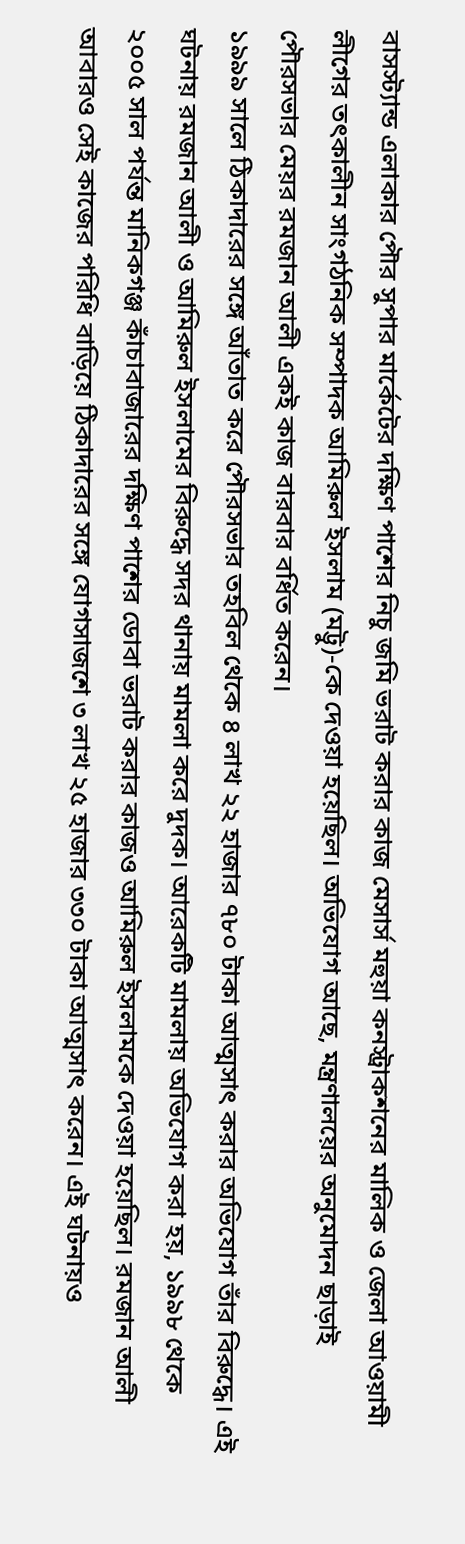বাসস্ট্যান্ড এলাকার পৌর সুপার মার্কেটের দক্ষিণ পাশের নিচু জমি ভরাট করার কাজ মেসার্স মহুয়া কনস্ট্রাকশনের মালিক ও জেলা আওয়ামী লীগের তৎকালীন সাংগঠনিক সম্পাদক আমিরুল ইসলাম (মট্টু)-কে দেওয়া হয়েছিল। অভিযোগ আছে, মন্ত্রণালয়ের অনুমোদন ছাড়াই পৌরসভার মেয়র রমজান আলী একই কাজ বারবার বর্ধিত করেন।
১৯৯৯ সালে ঠিকাদারের সঙ্গে আঁতাত করে পৌরসভার তহবিল থেকে ৪ লাখ ২২ হাজার ৭৮০ টাকা আত্মসাৎ করার অভিযোগ তাঁর বিরুদ্ধে। এই ঘটনায় রমজান আলী ও আমিরুল ইসলামের বিরুদ্ধে সদর থানায় মামলা করে দুদক। আরেকটি মামলায় অভিযোগ করা হয়, ১৯৯৮ থেকে ২০০৫ সাল পর্যন্ত মানিকগঞ্জ কাঁচাবাজারের দক্ষিণ পাশের ডোবা ভরাট করার কাজও আমিরুল ইসলামকে দেওয়া হয়েছিল। রমজান আলী আবারও সেই কাজের পরিধি বাড়িয়ে ঠিকাদারের সঙ্গে যোগসাজশে ৩ লাখ ২৫ হাজার ৩৩০ টাকা আত্মসাৎ করেন। এই ঘটনায়ও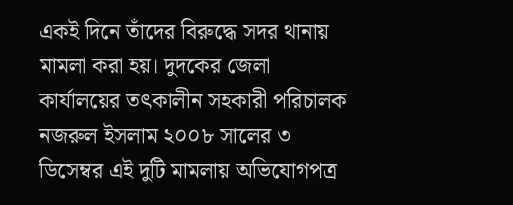একই দিনে তাঁদের বিরুদ্ধে সদর থানায় মামলা করা হয়। দুদকের জেলা কার্যালয়ের তৎকালীন সহকারী পরিচালক নজরুল ইসলাম ২০০৮ সালের ৩ ডিসেম্বর এই দুটি মামলায় অভিযোগপত্র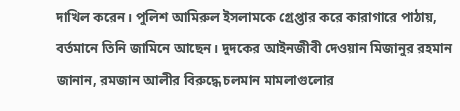দাখিল করেন। পুলিশ আমিরুল ইসলামকে গ্রেপ্তার করে কারাগারে পাঠায়, বর্তমানে তিনি জামিনে আছেন। দুদকের আইনজীবী দেওয়ান মিজানুর রহমান জানান, রমজান আলীর বিরুদ্ধে চলমান মামলাগুলোর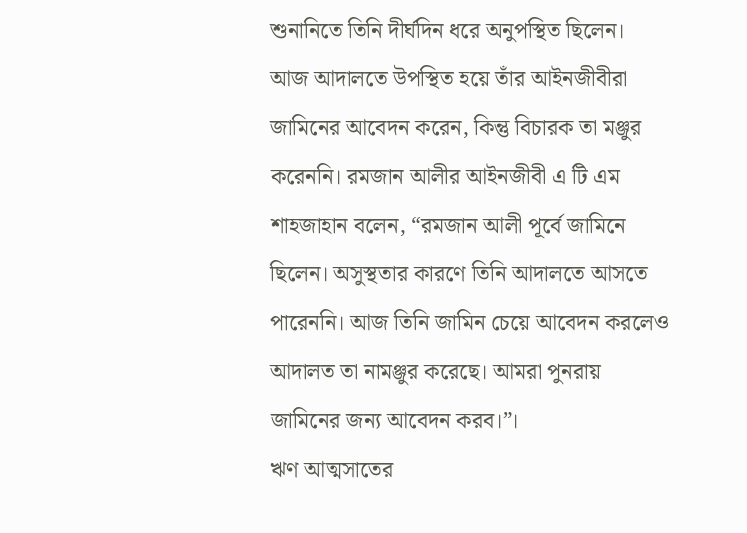শুনানিতে তিনি দীর্ঘদিন ধরে অনুপস্থিত ছিলেন।
আজ আদালতে উপস্থিত হয়ে তাঁর আইনজীবীরা জামিনের আবেদন করেন, কিন্তু বিচারক তা মঞ্জুর করেননি। রমজান আলীর আইনজীবী এ টি এম শাহজাহান বলেন, “রমজান আলী পূর্বে জামিনে ছিলেন। অসুস্থতার কারণে তিনি আদালতে আসতে পারেননি। আজ তিনি জামিন চেয়ে আবেদন করলেও আদালত তা নামঞ্জুর করেছে। আমরা পুনরায় জামিনের জন্য আবেদন করব।”।
ঋণ আত্মসাতের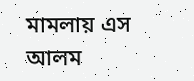মামলায় এস আলম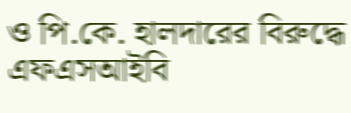ও পি.কে. হালদারের বিরুদ্ধে এফএসআইবি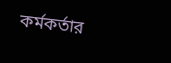কর্মকর্তার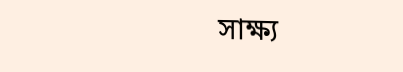সাক্ষ্য